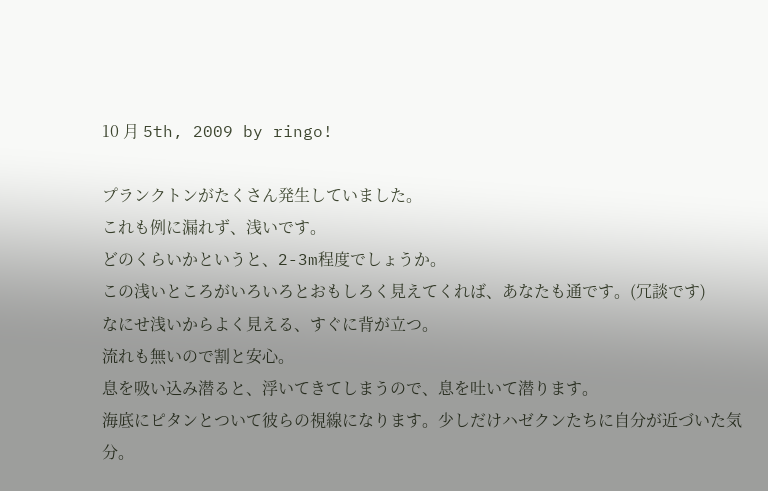10 月 5th, 2009 by ringo!

プランクトンがたくさん発生していました。
これも例に漏れず、浅いです。
どのくらいかというと、2-3m程度でしょうか。
この浅いところがいろいろとおもしろく見えてくれば、あなたも通です。(冗談です)
なにせ浅いからよく見える、すぐに背が立つ。
流れも無いので割と安心。
息を吸い込み潜ると、浮いてきてしまうので、息を吐いて潜ります。
海底にピタンとついて彼らの視線になります。少しだけハゼクンたちに自分が近づいた気分。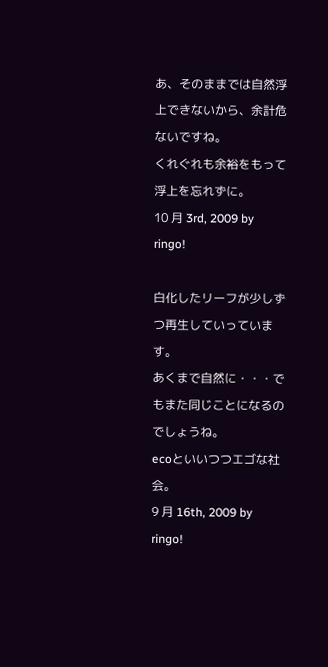あ、そのままでは自然浮上できないから、余計危ないですね。
くれぐれも余裕をもって浮上を忘れずに。
10 月 3rd, 2009 by ringo!

白化したリーフが少しずつ再生していっています。
あくまで自然に・・・でもまた同じことになるのでしょうね。
ecoといいつつエゴな社会。
9 月 16th, 2009 by ringo!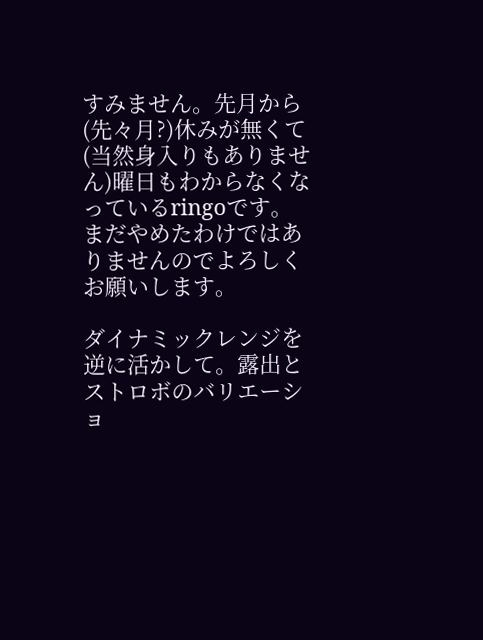すみません。先月から(先々月?)休みが無くて(当然身入りもありません)曜日もわからなくなっているringoです。
まだやめたわけではありませんのでよろしくお願いします。

ダイナミックレンジを逆に活かして。露出とストロボのバリエーショ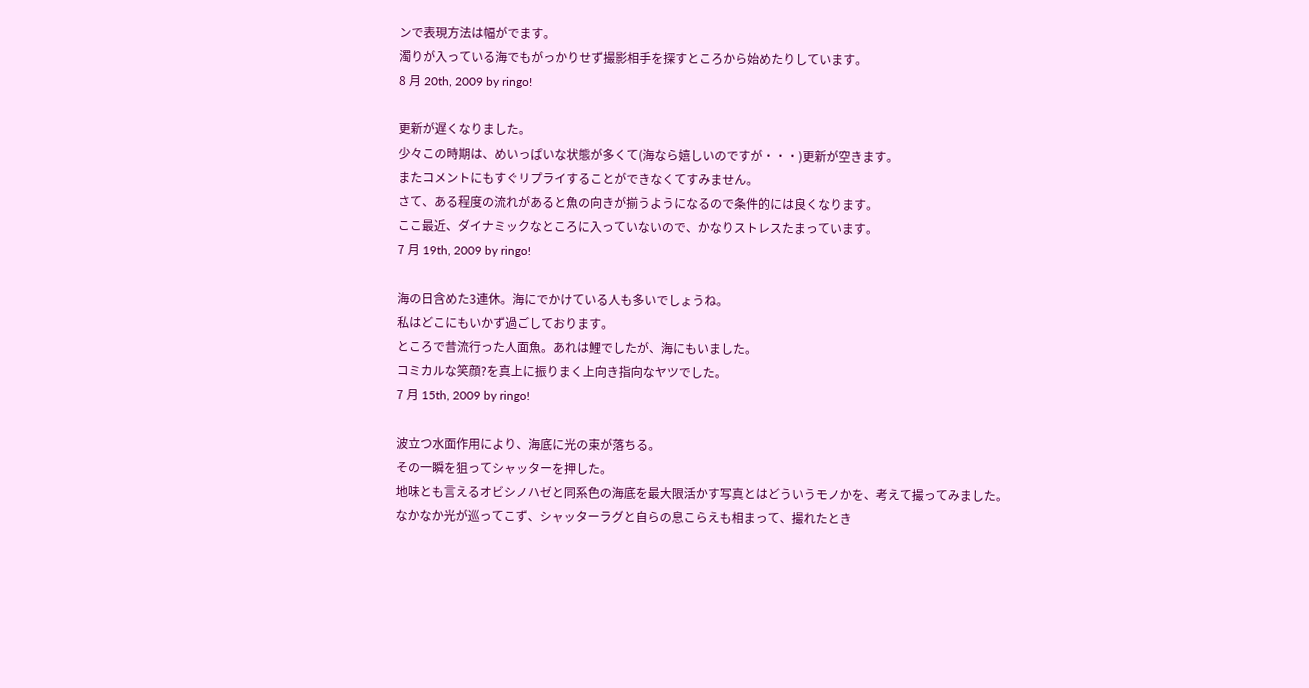ンで表現方法は幅がでます。
濁りが入っている海でもがっかりせず撮影相手を探すところから始めたりしています。
8 月 20th, 2009 by ringo!

更新が遅くなりました。
少々この時期は、めいっぱいな状態が多くて(海なら嬉しいのですが・・・)更新が空きます。
またコメントにもすぐリプライすることができなくてすみません。
さて、ある程度の流れがあると魚の向きが揃うようになるので条件的には良くなります。
ここ最近、ダイナミックなところに入っていないので、かなりストレスたまっています。
7 月 19th, 2009 by ringo!

海の日含めた3連休。海にでかけている人も多いでしょうね。
私はどこにもいかず過ごしております。
ところで昔流行った人面魚。あれは鯉でしたが、海にもいました。
コミカルな笑顔?を真上に振りまく上向き指向なヤツでした。
7 月 15th, 2009 by ringo!

波立つ水面作用により、海底に光の束が落ちる。
その一瞬を狙ってシャッターを押した。
地味とも言えるオビシノハゼと同系色の海底を最大限活かす写真とはどういうモノかを、考えて撮ってみました。
なかなか光が巡ってこず、シャッターラグと自らの息こらえも相まって、撮れたとき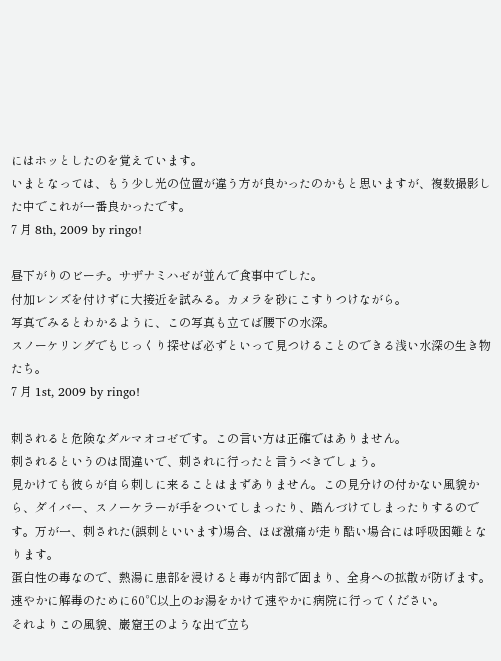にはホッとしたのを覚えています。
いまとなっては、もう少し光の位置が違う方が良かったのかもと思いますが、複数撮影した中でこれが一番良かったです。
7 月 8th, 2009 by ringo!

昼下がりのビーチ。サザナミハゼが並んで食事中でした。
付加レンズを付けずに大接近を試みる。カメラを砂にこすりつけながら。
写真でみるとわかるように、この写真も立てば腰下の水深。
スノーケリングでもじっくり探せば必ずといって見つけることのできる浅い水深の生き物たち。
7 月 1st, 2009 by ringo!

刺されると危険なダルマオコゼです。この言い方は正確ではありません。
刺されるというのは間違いで、刺されに行ったと言うべきでしょう。
見かけても彼らが自ら刺しに来ることはまずありません。この見分けの付かない風貌から、ダイバー、スノーケラーが手をついてしまったり、踏んづけてしまったりするのです。万が一、刺された(誤刺といいます)場合、ほぼ激痛が走り酷い場合には呼吸困難となります。
蛋白性の毒なので、熱湯に患部を浸けると毒が内部で固まり、全身への拡散が防げます。速やかに解毒のために60℃以上のお湯をかけて速やかに病院に行ってください。
それよりこの風貌、巌窟王のような出で立ち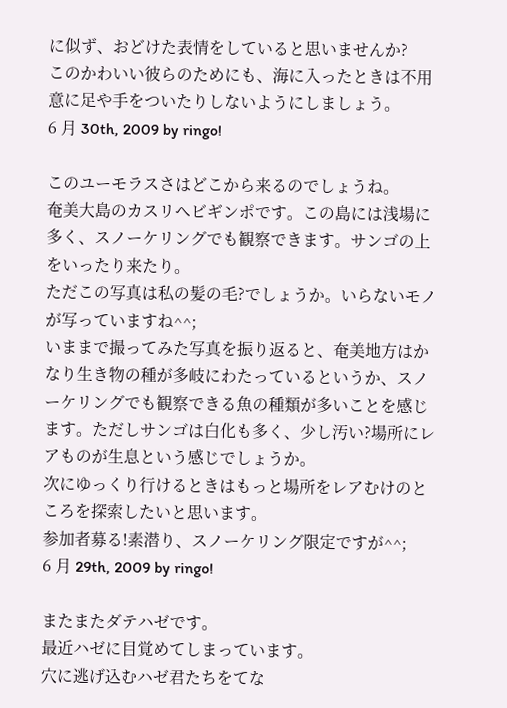に似ず、おどけた表情をしていると思いませんか?
このかわいい彼らのためにも、海に入ったときは不用意に足や手をついたりしないようにしましょう。
6 月 30th, 2009 by ringo!

このユーモラスさはどこから来るのでしょうね。
奄美大島のカスリヘビギンポです。この島には浅場に多く、スノーケリングでも観察できます。サンゴの上をいったり来たり。
ただこの写真は私の髪の毛?でしょうか。いらないモノが写っていますね^^;
いままで撮ってみた写真を振り返ると、奄美地方はかなり生き物の種が多岐にわたっているというか、スノーケリングでも観察できる魚の種類が多いことを感じます。ただしサンゴは白化も多く、少し汚い?場所にレアものが生息という感じでしょうか。
次にゆっくり行けるときはもっと場所をレアむけのところを探索したいと思います。
参加者募る!素潜り、スノーケリング限定ですが^^;
6 月 29th, 2009 by ringo!

またまたダテハゼです。
最近ハゼに目覚めてしまっています。
穴に逃げ込むハゼ君たちをてな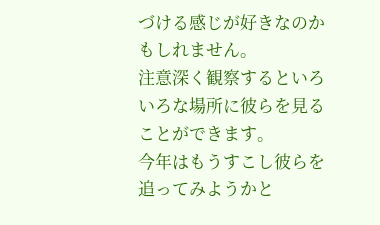づける感じが好きなのかもしれません。
注意深く観察するといろいろな場所に彼らを見ることができます。
今年はもうすこし彼らを追ってみようかと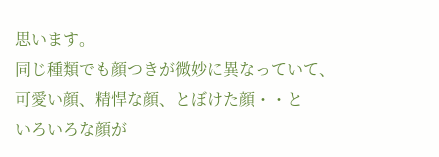思います。
同じ種類でも顔つきが微妙に異なっていて、可愛い顔、精悍な顔、とぼけた顔・・と
いろいろな顔が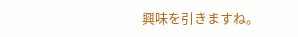興味を引きますね。